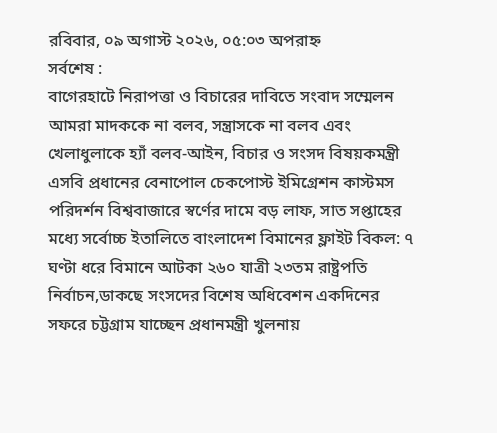রবিবার, ০৯ অগাস্ট ২০২৬, ০৫:০৩ অপরাহ্ন
সর্বশেষ :
বাগেরহাটে নিরাপত্তা ও বিচারের দাবিতে সংবাদ সম্মেলন আমরা মাদককে না বলব, সন্ত্রাসকে না বলব এবং খেলাধুলাকে হ্যাঁ বলব-আইন, বিচার ও সংসদ বিষয়কমন্ত্রী এসবি প্রধানের বেনাপোল চেকপোস্ট ইমিগ্রেশন কাস্টমস পরিদর্শন বিশ্ববাজারে স্বর্ণের দামে বড় লাফ, সাত সপ্তাহের মধ্যে সর্বোচ্চ ইতালিতে বাংলাদেশ বিমানের ফ্লাইট বিকল: ৭ ঘণ্টা ধরে বিমানে আটকা ২৬০ যাত্রী ২৩তম রাষ্ট্রপতি নির্বাচন,ডাকছে সংসদের বিশেষ অধিবেশন একদিনের সফরে চট্টগ্রাম যাচ্ছেন প্রধানমন্ত্রী খুলনায়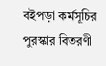বইপড়া কর্মসূচির পুরস্কার বিতরণী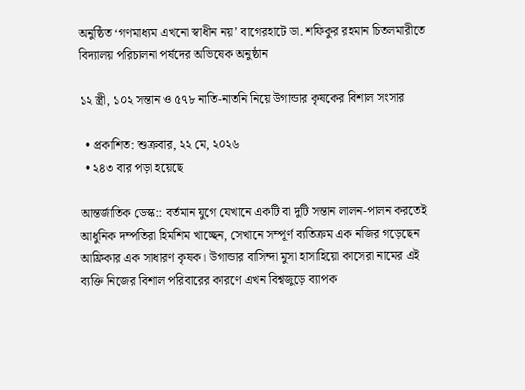অনুষ্ঠিত ‘গণমাধ্যম এখনো স্বাধীন নয়’ বাগেরহাটে ডা. শফিকুর রহমান চিতলমারীতে বিদ্যালয় পরিচালনা পর্ষদের অভিষেক অনুষ্ঠান

১২ স্ত্রী, ১০২ সন্তান ও ৫৭৮ নাতি-নাতনি নিয়ে উগান্ডার কৃষকের বিশাল সংসার

  • প্রকাশিত: শুক্রবার, ২২ মে, ২০২৬
  • ২৪৩ বার পড়া হয়েছে

আন্তর্জাতিক ডেস্ক:: বর্তমান যুগে যেখানে একটি বা দুটি সন্তান লালন-পালন করতেই আধুনিক দম্পতিরা হিমশিম খাচ্ছেন, সেখানে সম্পূর্ণ ব্যতিক্রম এক নজির গড়েছেন আফ্রিকার এক সাধারণ কৃষক। উগান্ডার বাসিন্দা মুসা হাসাহিয়ো কাসেরা নামের এই ব্যক্তি নিজের বিশাল পরিবারের কারণে এখন বিশ্বজুড়ে ব্যাপক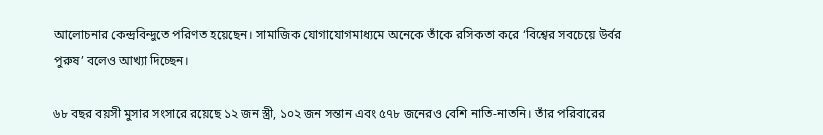আলোচনার কেন্দ্রবিন্দুতে পরিণত হয়েছেন। সামাজিক যোগাযোগমাধ্যমে অনেকে তাঁকে রসিকতা করে ‘বিশ্বের সবচেয়ে উর্বর পুরুষ’ বলেও আখ্যা দিচ্ছেন।

৬৮ বছর বয়সী মুসার সংসারে রয়েছে ১২ জন স্ত্রী, ১০২ জন সন্তান এবং ৫৭৮ জনেরও বেশি নাতি-নাতনি। তাঁর পরিবারের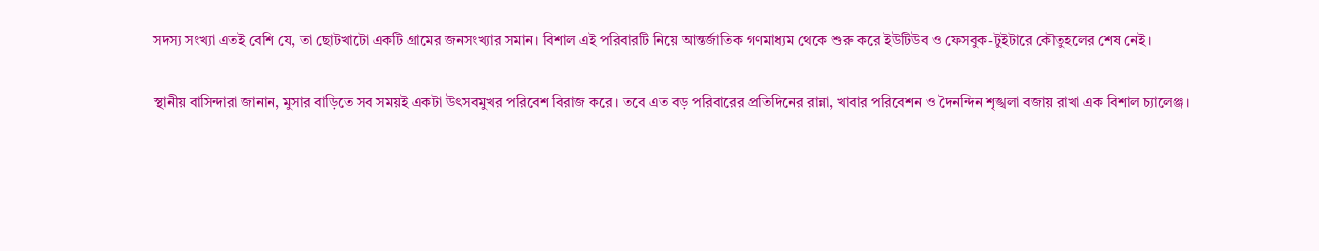সদস্য সংখ্যা এতই বেশি যে, তা ছোটখাটো একটি গ্রামের জনসংখ্যার সমান। বিশাল এই পরিবারটি নিয়ে আন্তর্জাতিক গণমাধ্যম থেকে শুরু করে ইউটিউব ও ফেসবুক-টুইটারে কৌতুহলের শেষ নেই।

স্থানীয় বাসিন্দারা জানান, মুসার বাড়িতে সব সময়ই একটা উৎসবমুখর পরিবেশ বিরাজ করে। তবে এত বড় পরিবারের প্রতিদিনের রান্না, খাবার পরিবেশন ও দৈনন্দিন শৃঙ্খলা বজায় রাখা এক বিশাল চ্যালেঞ্জ।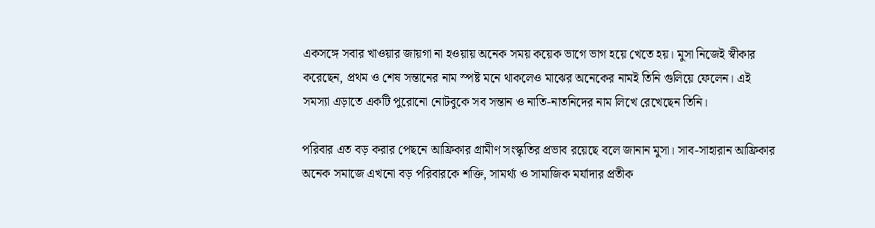একসঙ্গে সবার খাওয়ার জায়গা না হওয়ায় অনেক সময় কয়েক ভাগে ভাগ হয়ে খেতে হয়। মুসা নিজেই স্বীকার করেছেন, প্রথম ও শেষ সন্তানের নাম স্পষ্ট মনে থাকলেও মাঝের অনেকের নামই তিনি গুলিয়ে ফেলেন। এই সমস্যা এড়াতে একটি পুরোনো নোটবুকে সব সন্তান ও নাতি-নাতনিদের নাম লিখে রেখেছেন তিনি।

পরিবার এত বড় করার পেছনে আফ্রিকার গ্রামীণ সংস্কৃতির প্রভাব রয়েছে বলে জানান মুসা। সাব-সাহারান আফ্রিকার অনেক সমাজে এখনো বড় পরিবারকে শক্তি, সামর্থ্য ও সামাজিক মর্যাদার প্রতীক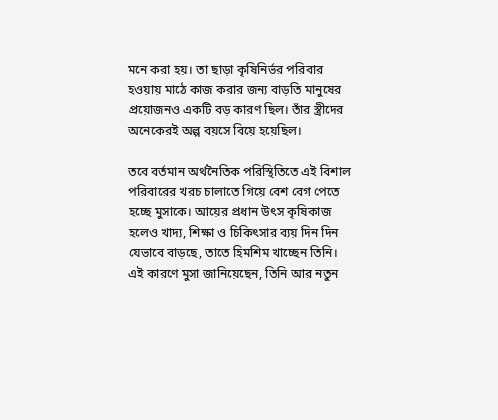মনে করা হয়। তা ছাড়া কৃষিনির্ভর পরিবার হওয়ায় মাঠে কাজ করার জন্য বাড়তি মানুষের প্রয়োজনও একটি বড় কারণ ছিল। তাঁর স্ত্রীদের অনেকেরই অল্প বয়সে বিয়ে হয়েছিল।

তবে বর্তমান অর্থনৈতিক পরিস্থিতিতে এই বিশাল পরিবারের খরচ চালাতে গিয়ে বেশ বেগ পেতে হচ্ছে মুসাকে। আয়ের প্রধান উৎস কৃষিকাজ হলেও খাদ্য, শিক্ষা ও চিকিৎসার ব্যয় দিন দিন যেভাবে বাড়ছে, তাতে হিমশিম খাচ্ছেন তিনি। এই কারণে মুসা জানিয়েছেন, তিনি আর নতুন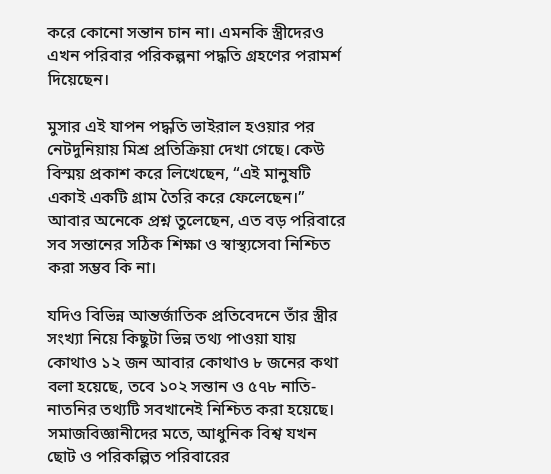করে কোনো সন্তান চান না। এমনকি স্ত্রীদেরও এখন পরিবার পরিকল্পনা পদ্ধতি গ্রহণের পরামর্শ দিয়েছেন।

মুসার এই যাপন পদ্ধতি ভাইরাল হওয়ার পর নেটদুনিয়ায় মিশ্র প্রতিক্রিয়া দেখা গেছে। কেউ বিস্ময় প্রকাশ করে লিখেছেন, “এই মানুষটি একাই একটি গ্রাম তৈরি করে ফেলেছেন।” আবার অনেকে প্রশ্ন তুলেছেন, এত বড় পরিবারে সব সন্তানের সঠিক শিক্ষা ও স্বাস্থ্যসেবা নিশ্চিত করা সম্ভব কি না।

যদিও বিভিন্ন আন্তর্জাতিক প্রতিবেদনে তাঁর স্ত্রীর সংখ্যা নিয়ে কিছুটা ভিন্ন তথ্য পাওয়া যায় কোথাও ১২ জন আবার কোথাও ৮ জনের কথা বলা হয়েছে, তবে ১০২ সন্তান ও ৫৭৮ নাতি-নাতনির তথ্যটি সবখানেই নিশ্চিত করা হয়েছে। সমাজবিজ্ঞানীদের মতে, আধুনিক বিশ্ব যখন ছোট ও পরিকল্পিত পরিবারের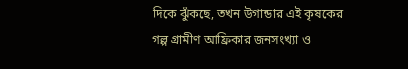দিকে ঝুঁকছে, তখন উগান্ডার এই কৃষকের গল্প গ্রামীণ আফ্রিকার জনসংখ্যা ও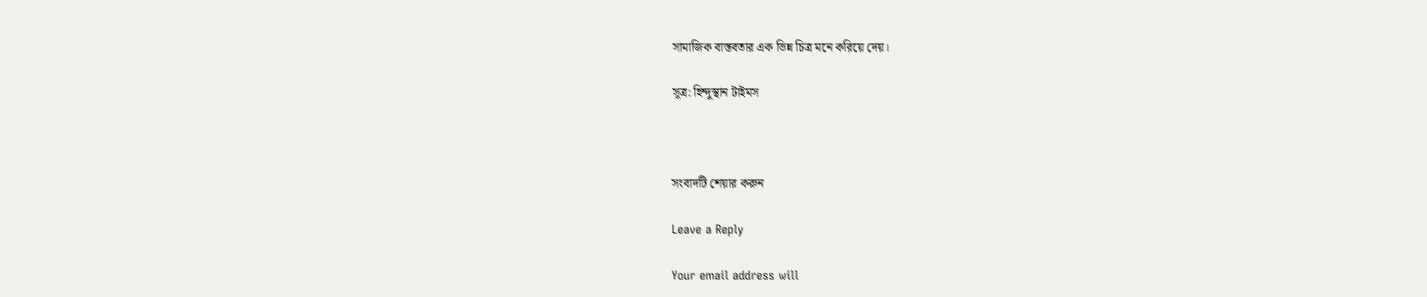সামাজিক বাস্তবতার এক ভিন্ন চিত্র মনে করিয়ে দেয়।

সূত্র: হিন্দুস্থান টাইমস



সংবাদটি শেয়ার করুন

Leave a Reply

Your email address will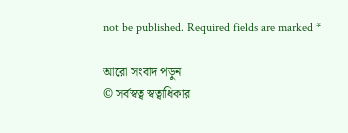not be published. Required fields are marked *

আরো সংবাদ পড়ুন
© সর্বস্বত্ব স্বত্বাধিকার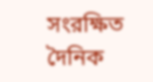সংরক্ষিত দৈনিক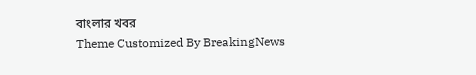বাংলার খবর
Theme Customized By BreakingNews